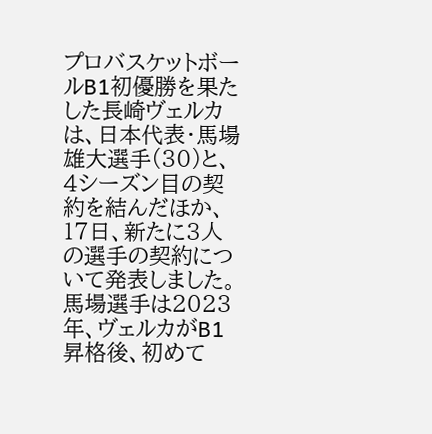プロバスケットボールB1初優勝を果たした長崎ヴェルカは、日本代表・馬場雄大選手(30)と、4シーズン目の契約を結んだほか、17日、新たに3人の選手の契約について発表しました。
馬場選手は2023年、ヴェルカがB1昇格後、初めて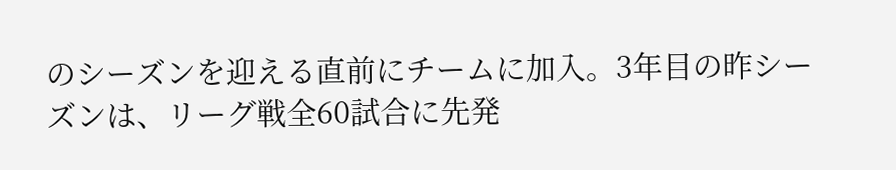のシーズンを迎える直前にチームに加入。3年目の昨シーズンは、リーグ戦全60試合に先発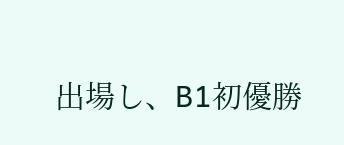出場し、B1初優勝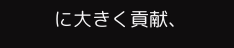に大きく貢献、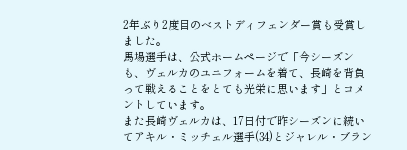2年ぶり2度目のベストディフェンダー賞も受賞しました。
馬場選手は、公式ホームページで「今シーズンも、ヴェルカのユニフォームを着て、長崎を背負って戦えることをとても光栄に思います」とコメントしています。
また長崎ヴェルカは、17日付で昨シーズンに続いてアキル・ミッチェル選手(34)とジャレル・ブラン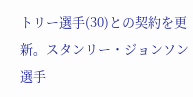トリー選手(30)との契約を更新。スタンリー・ジョンソン選手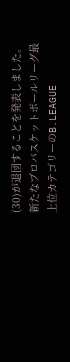(30)が退団することを発表しました。
新たなプロバスケットボールリーグ最上位カテゴリーのB.LEAGUE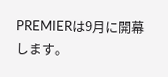PREMIERは9月に開幕します。